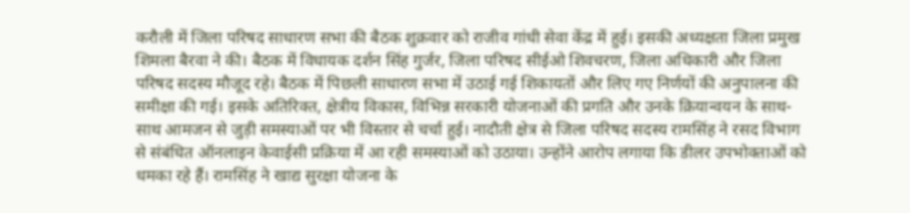करौली में जिला परिषद साधारण सभा की बैठक शुक्रवार को राजीव गांधी सेवा केंद्र में हुई। इसकी अध्यक्षता जिला प्रमुख शिमला बैरवा ने की। बैठक में विधायक दर्शन सिंह गुर्जर, जिला परिषद सीईओ शिवचरण, जिला अधिकारी और जिला परिषद सदस्य मौजूद रहे। बैठक में पिछली साधारण सभा में उठाई गई शिकायतों और लिए गए निर्णयों की अनुपालना की समीक्षा की गई। इसके अतिरिक्त, क्षेत्रीय विकास, विभिन्न सरकारी योजनाओं की प्रगति और उनके क्रियान्वयन के साथ-साथ आमजन से जुड़ी समस्याओं पर भी विस्तार से चर्चा हुई। नादौती क्षेत्र से जिला परिषद सदस्य रामसिंह ने रसद विभाग से संबंधित ऑनलाइन केवाईसी प्रक्रिया में आ रही समस्याओं को उठाया। उन्होंने आरोप लगाया कि डीलर उपभोक्ताओं को धमका रहे हैं। रामसिंह ने खाद्य सुरक्षा योजना के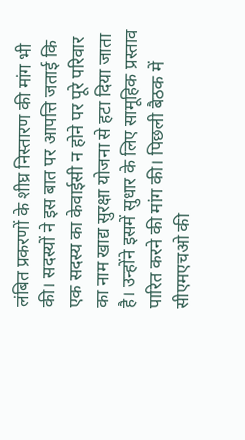लंबित प्रकरणों के शीघ्र निस्तारण की मांग भी की। सदस्यों ने इस बात पर आपत्ति जताई कि एक सदस्य का केवाईसी न होने पर पूरे परिवार का नाम खाद्य सुरक्षा योजना से हटा दिया जाता है। उन्होंने इसमें सुधार के लिए सामूहिक प्रस्ताव पारित करने की मांग की। पिछली बैठक में सीएमएचओ की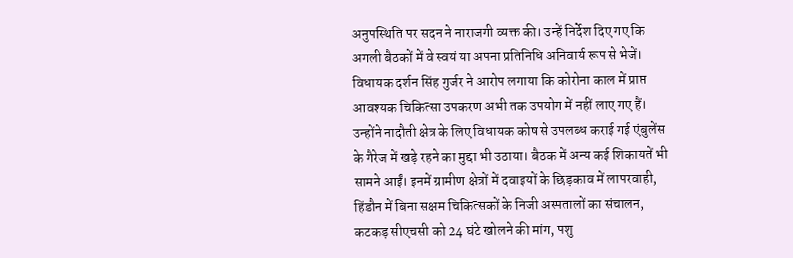अनुपस्थिति पर सदन ने नाराजगी व्यक्त की। उन्हें निर्देश दिए गए कि अगली बैठकों में वे स्वयं या अपना प्रतिनिधि अनिवार्य रूप से भेजें। विधायक दर्शन सिंह गुर्जर ने आरोप लगाया कि कोरोना काल में प्राप्त आवश्यक चिकित्सा उपकरण अभी तक उपयोग में नहीं लाए गए हैं। उन्होंने नादौती क्षेत्र के लिए विधायक कोष से उपलब्ध कराई गई एंबुलेंस के गैरेज में खड़े रहने का मुद्दा भी उठाया। बैठक में अन्य कई शिकायतें भी सामने आईं। इनमें ग्रामीण क्षेत्रों में दवाइयों के छिड़काव में लापरवाही, हिंडौन में बिना सक्षम चिकित्सकों के निजी अस्पतालों का संचालन, कटकड़ सीएचसी को 24 घंटे खोलने की मांग, पशु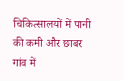चिकित्सालयों में पानी की कमी और छाबर गांव में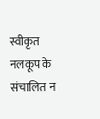स्वीकृत नलकूप के संचालित न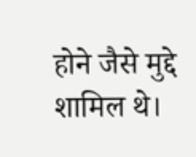होने जैसे मुद्दे शामिल थे।